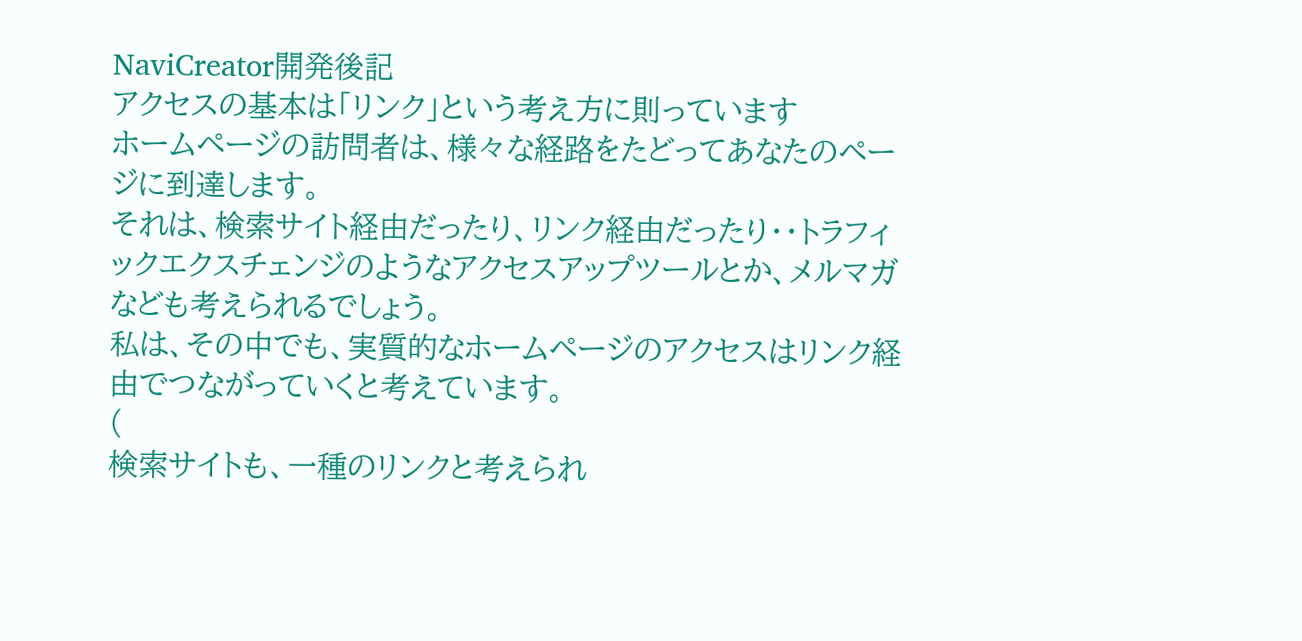NaviCreator開発後記
アクセスの基本は「リンク」という考え方に則っています
ホームページの訪問者は、様々な経路をたどってあなたのページに到達します。
それは、検索サイト経由だったり、リンク経由だったり・・トラフィックエクスチェンジのようなアクセスアップツールとか、メルマガなども考えられるでしょう。
私は、その中でも、実質的なホームページのアクセスはリンク経由でつながっていくと考えています。
(
検索サイトも、一種のリンクと考えられ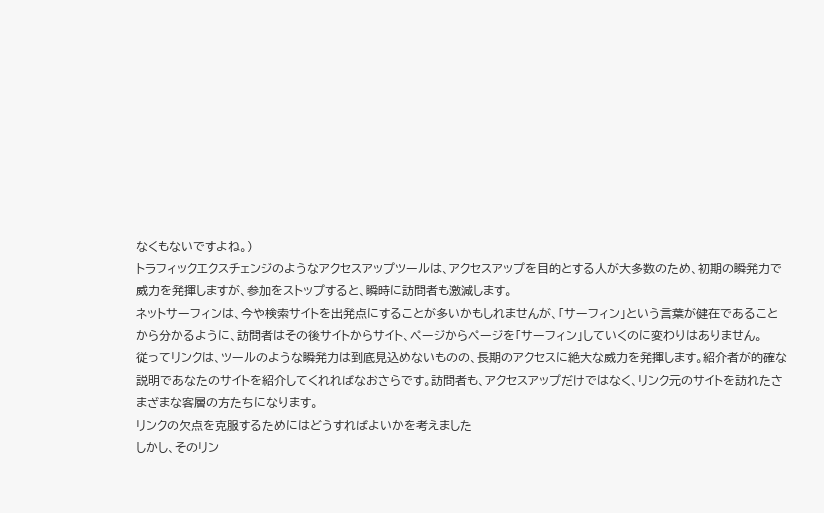なくもないですよね。)
トラフィックエクスチェンジのようなアクセスアップツールは、アクセスアップを目的とする人が大多数のため、初期の瞬発力で威力を発揮しますが、参加をストップすると、瞬時に訪問者も激減します。
ネットサーフィンは、今や検索サイトを出発点にすることが多いかもしれませんが、「サーフィン」という言葉が健在であることから分かるように、訪問者はその後サイトからサイト、ページからページを「サーフィン」していくのに変わりはありません。
従ってリンクは、ツールのような瞬発力は到底見込めないものの、長期のアクセスに絶大な威力を発揮します。紹介者が的確な説明であなたのサイトを紹介してくれればなおさらです。訪問者も、アクセスアップだけではなく、リンク元のサイトを訪れたさまざまな客層の方たちになります。
リンクの欠点を克服するためにはどうすればよいかを考えました
しかし、そのリン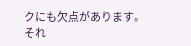クにも欠点があります。それ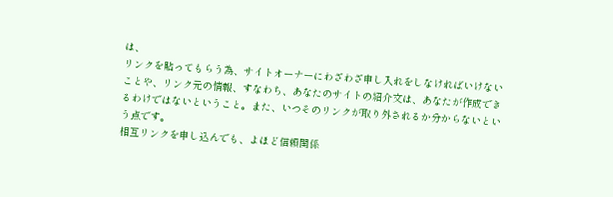は、
リンクを貼ってもらう為、サイトオーナーにわざわざ申し入れをしなければいけないことや、リンク元の情報、すなわち、あなたのサイトの紹介文は、あなたが作成できるわけではないということ。また、いつそのリンクが取り外されるか分からないという点です。
相互リンクを申し込んでも、よほど信頼関係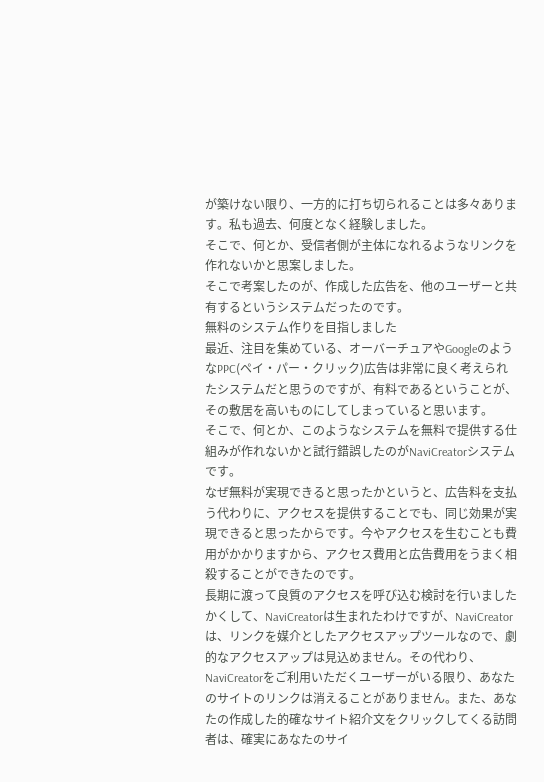が築けない限り、一方的に打ち切られることは多々あります。私も過去、何度となく経験しました。
そこで、何とか、受信者側が主体になれるようなリンクを作れないかと思案しました。
そこで考案したのが、作成した広告を、他のユーザーと共有するというシステムだったのです。
無料のシステム作りを目指しました
最近、注目を集めている、オーバーチュアやGoogleのようなPPC(ペイ・パー・クリック)広告は非常に良く考えられたシステムだと思うのですが、有料であるということが、その敷居を高いものにしてしまっていると思います。
そこで、何とか、このようなシステムを無料で提供する仕組みが作れないかと試行錯誤したのがNaviCreatorシステムです。
なぜ無料が実現できると思ったかというと、広告料を支払う代わりに、アクセスを提供することでも、同じ効果が実現できると思ったからです。今やアクセスを生むことも費用がかかりますから、アクセス費用と広告費用をうまく相殺することができたのです。
長期に渡って良質のアクセスを呼び込む検討を行いました
かくして、NaviCreatorは生まれたわけですが、NaviCreatorは、リンクを媒介としたアクセスアップツールなので、劇的なアクセスアップは見込めません。その代わり、NaviCreatorをご利用いただくユーザーがいる限り、あなたのサイトのリンクは消えることがありません。また、あなたの作成した的確なサイト紹介文をクリックしてくる訪問者は、確実にあなたのサイ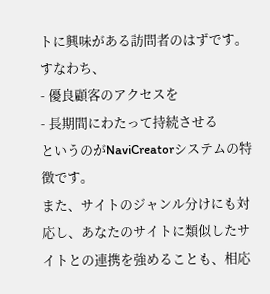トに興味がある訪問者のはずです。
すなわち、
- 優良顧客のアクセスを
- 長期間にわたって持続させる
というのがNaviCreatorシステムの特徴です。
また、サイトのジャンル分けにも対応し、あなたのサイトに類似したサイトとの連携を強めることも、相応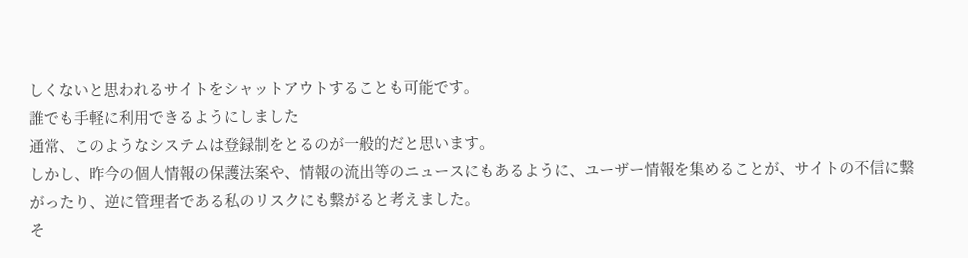しくないと思われるサイトをシャットアウトすることも可能です。
誰でも手軽に利用できるようにしました
通常、このようなシステムは登録制をとるのが一般的だと思います。
しかし、昨今の個人情報の保護法案や、情報の流出等のニュースにもあるように、ユーザー情報を集めることが、サイトの不信に繋がったり、逆に管理者である私のリスクにも繋がると考えました。
そ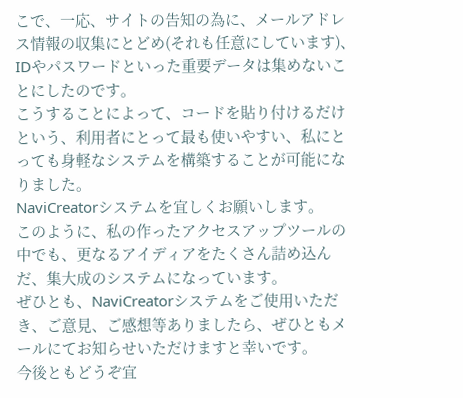こで、一応、サイトの告知の為に、メールアドレス情報の収集にとどめ(それも任意にしています)、IDやパスワードといった重要データは集めないことにしたのです。
こうすることによって、コードを貼り付けるだけという、利用者にとって最も使いやすい、私にとっても身軽なシステムを構築することが可能になりました。
NaviCreatorシステムを宜しくお願いします。
このように、私の作ったアクセスアップツールの中でも、更なるアイディアをたくさん詰め込んだ、集大成のシステムになっています。
ぜひとも、NaviCreatorシステムをご使用いただき、ご意見、ご感想等ありましたら、ぜひともメールにてお知らせいただけますと幸いです。
今後ともどうぞ宜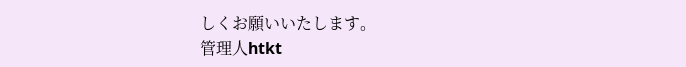しくお願いいたします。
管理人htkt